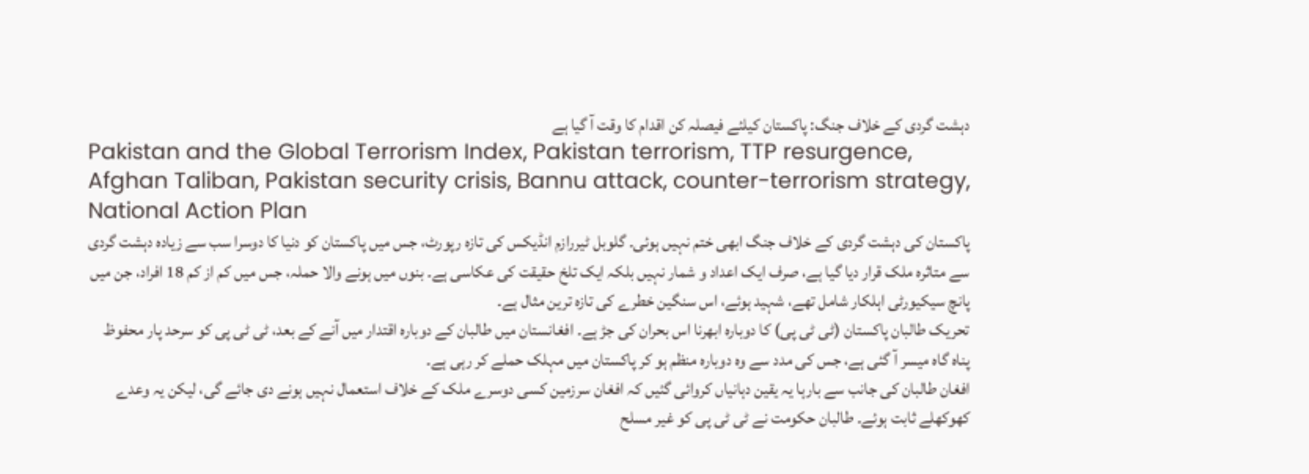دہشت گردی کے خلاف جنگ: پاکستان کیلئے فیصلہ کن اقدام کا وقت آ گیا ہے
Pakistan and the Global Terrorism Index, Pakistan terrorism, TTP resurgence, Afghan Taliban, Pakistan security crisis, Bannu attack, counter-terrorism strategy, National Action Plan
پاکستان کی دہشت گردی کے خلاف جنگ ابھی ختم نہیں ہوئی۔ گلوبل ٹیررازم انڈیکس کی تازہ رپورٹ، جس میں پاکستان کو دنیا کا دوسرا سب سے زیادہ دہشت گردی سے متاثرہ ملک قرار دیا گیا ہے، صرف ایک اعداد و شمار نہیں بلکہ ایک تلخ حقیقت کی عکاسی ہے۔ بنوں میں ہونے والا حملہ، جس میں کم از کم 18 افراد، جن میں پانچ سیکیورٹی اہلکار شامل تھے، شہید ہوئے، اس سنگین خطرے کی تازہ ترین مثال ہے۔
تحریک طالبان پاکستان (ٹی ٹی پی) کا دوبارہ ابھرنا اس بحران کی جڑ ہے۔ افغانستان میں طالبان کے دوبارہ اقتدار میں آنے کے بعد، ٹی ٹی پی کو سرحد پار محفوظ پناہ گاہ میسر آ گئی ہے، جس کی مدد سے وہ دوبارہ منظم ہو کر پاکستان میں مہلک حملے کر رہی ہے۔
افغان طالبان کی جانب سے بارہا یہ یقین دہانیاں کروائی گئیں کہ افغان سرزمین کسی دوسرے ملک کے خلاف استعمال نہیں ہونے دی جائے گی، لیکن یہ وعدے کھوکھلے ثابت ہوئے۔ طالبان حکومت نے ٹی ٹی پی کو غیر مسلح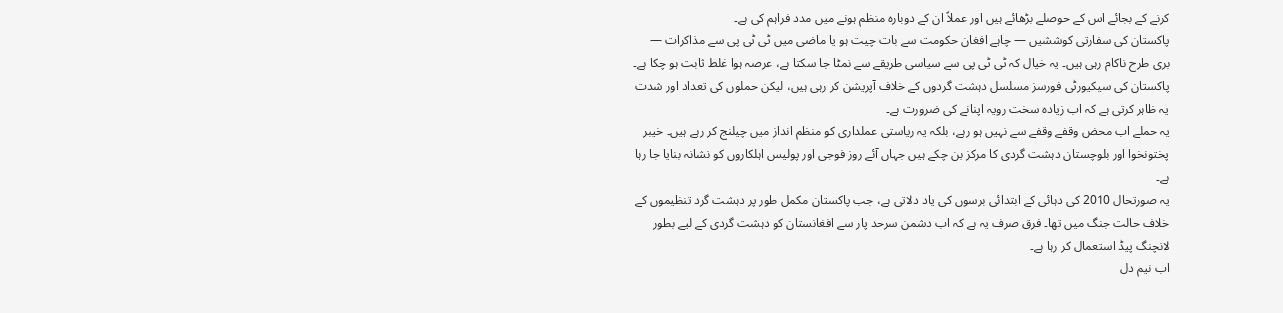کرنے کے بجائے اس کے حوصلے بڑھائے ہیں اور عملاً ان کے دوبارہ منظم ہونے میں مدد فراہم کی ہے۔
پاکستان کی سفارتی کوششیں — چاہے افغان حکومت سے بات چیت ہو یا ماضی میں ٹی ٹی پی سے مذاکرات — بری طرح ناکام رہی ہیں۔ یہ خیال کہ ٹی ٹی پی سے سیاسی طریقے سے نمٹا جا سکتا ہے، عرصہ ہوا غلط ثابت ہو چکا ہے۔
پاکستان کی سیکیورٹی فورسز مسلسل دہشت گردوں کے خلاف آپریشن کر رہی ہیں، لیکن حملوں کی تعداد اور شدت یہ ظاہر کرتی ہے کہ اب زیادہ سخت رویہ اپنانے کی ضرورت ہے۔
یہ حملے اب محض وقفے وقفے سے نہیں ہو رہے، بلکہ یہ ریاستی عملداری کو منظم انداز میں چیلنج کر رہے ہیں۔ خیبر پختونخوا اور بلوچستان دہشت گردی کا مرکز بن چکے ہیں جہاں آئے روز فوجی اور پولیس اہلکاروں کو نشانہ بنایا جا رہا ہے۔
یہ صورتحال 2010 کی دہائی کے ابتدائی برسوں کی یاد دلاتی ہے، جب پاکستان مکمل طور پر دہشت گرد تنظیموں کے خلاف حالت جنگ میں تھا۔ فرق صرف یہ ہے کہ اب دشمن سرحد پار سے افغانستان کو دہشت گردی کے لیے بطور لانچنگ پیڈ استعمال کر رہا ہے۔
اب نیم دل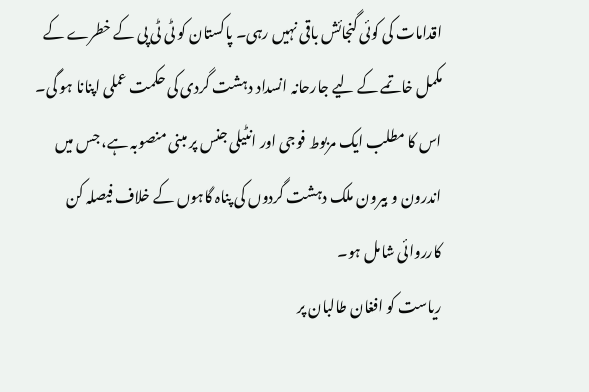اقدامات کی کوئی گنجائش باقی نہیں رہی۔ پاکستان کو ٹی ٹی پی کے خطرے کے مکمل خاتمے کے لیے جارحانہ انسداد دہشت گردی کی حکمت عملی اپنانا ہو گی۔ اس کا مطلب ایک مربوط فوجی اور انٹیلی جنس پر مبنی منصوبہ ہے، جس میں اندرون و بیرون ملک دہشت گردوں کی پناہ گاہوں کے خلاف فیصلہ کن کارروائی شامل ہو۔
ریاست کو افغان طالبان پر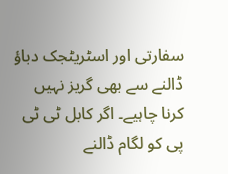سفارتی اور اسٹریٹجک دباؤ ڈالنے سے بھی گریز نہیں کرنا چاہیے۔ اگر کابل ٹی ٹی پی کو لگام ڈالنے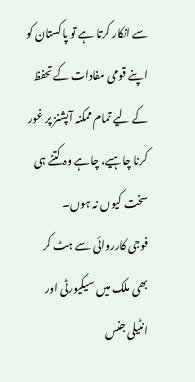سے انکار کرتا ہے تو پاکستان کو اپنے قومی مفادات کے تحفظ کے لیے تمام ممکنہ آپشنز پر غور کرنا چاہیے، چاہے وہ کتنے ہی سخت کیوں نہ ہوں۔
فوجی کارروائی سے ہٹ کر بھی ملک میں سیکیورٹی اور انٹیلی جنس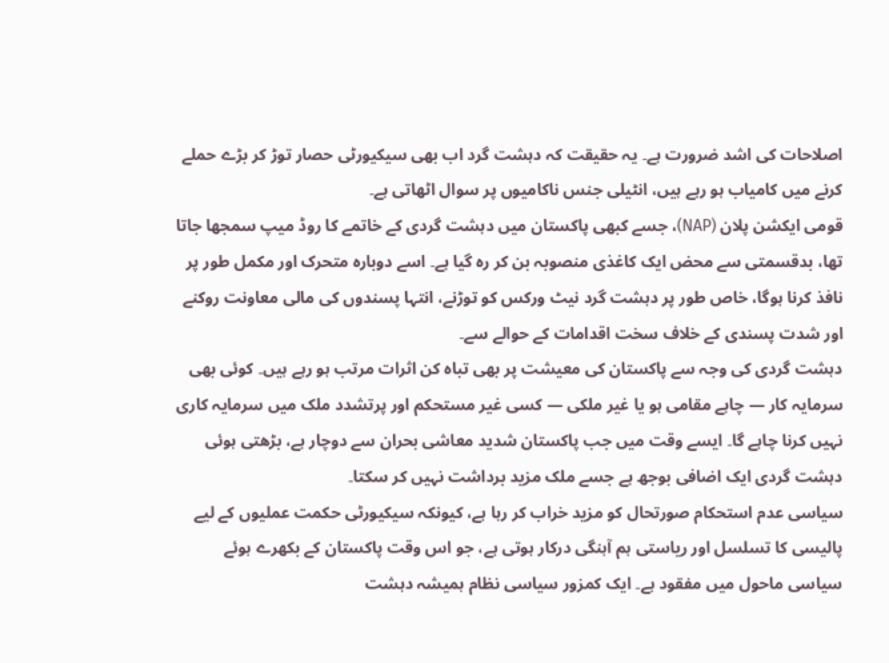اصلاحات کی اشد ضرورت ہے۔ یہ حقیقت کہ دہشت گرد اب بھی سیکیورٹی حصار توڑ کر بڑے حملے کرنے میں کامیاب ہو رہے ہیں، انٹیلی جنس ناکامیوں پر سوال اٹھاتی ہے۔
قومی ایکشن پلان (NAP)، جسے کبھی پاکستان میں دہشت گردی کے خاتمے کا روڈ میپ سمجھا جاتا تھا، بدقسمتی سے محض ایک کاغذی منصوبہ بن کر رہ گیا ہے۔ اسے دوبارہ متحرک اور مکمل طور پر نافذ کرنا ہوگا، خاص طور پر دہشت گرد نیٹ ورکس کو توڑنے، انتہا پسندوں کی مالی معاونت روکنے اور شدت پسندی کے خلاف سخت اقدامات کے حوالے سے۔
دہشت گردی کی وجہ سے پاکستان کی معیشت پر بھی تباہ کن اثرات مرتب ہو رہے ہیں۔ کوئی بھی سرمایہ کار — چاہے مقامی ہو یا غیر ملکی — کسی غیر مستحکم اور پرتشدد ملک میں سرمایہ کاری نہیں کرنا چاہے گا۔ ایسے وقت میں جب پاکستان شدید معاشی بحران سے دوچار ہے، بڑھتی ہوئی دہشت گردی ایک اضافی بوجھ ہے جسے ملک مزید برداشت نہیں کر سکتا۔
سیاسی عدم استحکام صورتحال کو مزید خراب کر رہا ہے، کیونکہ سیکیورٹی حکمت عملیوں کے لیے پالیسی کا تسلسل اور ریاستی ہم آہنگی درکار ہوتی ہے، جو اس وقت پاکستان کے بکھرے ہوئے سیاسی ماحول میں مفقود ہے۔ ایک کمزور سیاسی نظام ہمیشہ دہشت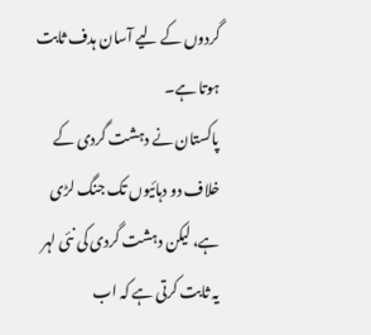گردوں کے لیے آسان ہدف ثابت ہوتا ہے۔
پاکستان نے دہشت گردی کے خلاف دو دہائیوں تک جنگ لڑی ہے، لیکن دہشت گردی کی نئی لہر یہ ثابت کرتی ہے کہ اب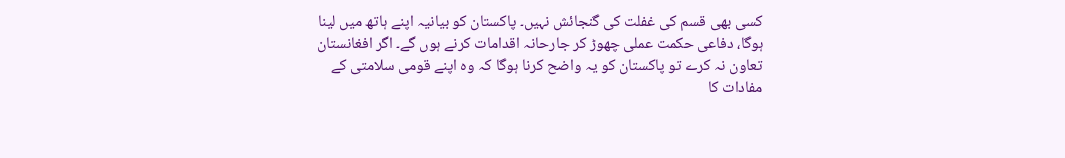کسی بھی قسم کی غفلت کی گنجائش نہیں۔ پاکستان کو بیانیہ اپنے ہاتھ میں لینا ہوگا، دفاعی حکمت عملی چھوڑ کر جارحانہ اقدامات کرنے ہوں گے۔ اگر افغانستان تعاون نہ کرے تو پاکستان کو یہ واضح کرنا ہوگا کہ وہ اپنے قومی سلامتی کے مفادات کا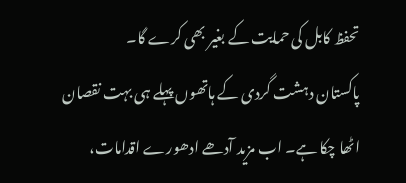تحفظ کابل کی حمایت کے بغیر بھی کرے گا۔
پاکستان دہشت گردی کے ہاتھوں پہلے ہی بہت نقصان اٹھا چکا ہے۔ اب مزید آدھے ادھورے اقدامات،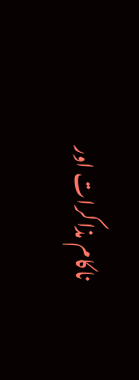ناکام مذاکرات اور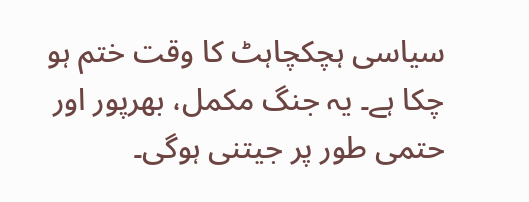سیاسی ہچکچاہٹ کا وقت ختم ہو چکا ہے۔ یہ جنگ مکمل، بھرپور اور حتمی طور پر جیتنی ہوگی۔